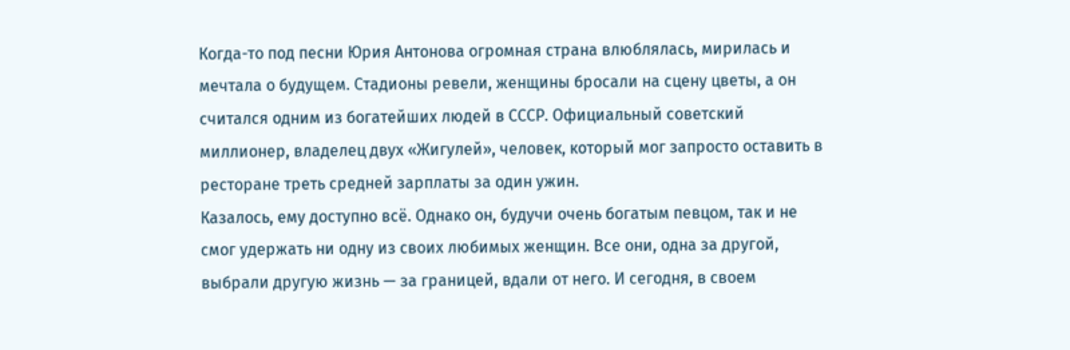Когда-то под песни Юрия Антонова огромная страна влюблялась, мирилась и мечтала о будущем. Стадионы ревели, женщины бросали на сцену цветы, а он считался одним из богатейших людей в СССР. Официальный советский миллионер, владелец двух «Жигулей», человек, который мог запросто оставить в ресторане треть средней зарплаты за один ужин.
Казалось, ему доступно всё. Однако он, будучи очень богатым певцом, так и не смог удержать ни одну из своих любимых женщин. Все они, одна за другой, выбрали другую жизнь — за границей, вдали от него. И сегодня, в своем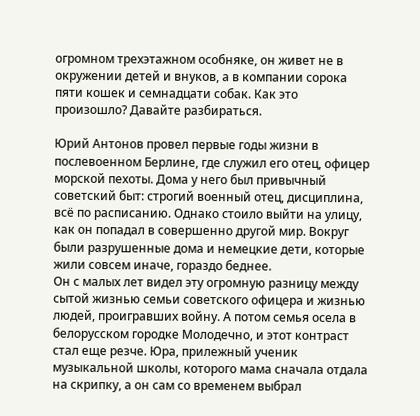огромном трехэтажном особняке, он живет не в окружении детей и внуков, а в компании сорока пяти кошек и семнадцати собак. Как это произошло? Давайте разбираться.

Юрий Антонов провел первые годы жизни в послевоенном Берлине, где служил его отец, офицер морской пехоты. Дома у него был привычный советский быт: строгий военный отец, дисциплина, всё по расписанию. Однако стоило выйти на улицу, как он попадал в совершенно другой мир. Вокруг были разрушенные дома и немецкие дети, которые жили совсем иначе, гораздо беднее.
Он с малых лет видел эту огромную разницу между сытой жизнью семьи советского офицера и жизнью людей, проигравших войну. А потом семья осела в белорусском городке Молодечно, и этот контраст стал еще резче. Юра, прилежный ученик музыкальной школы, которого мама сначала отдала на скрипку, а он сам со временем выбрал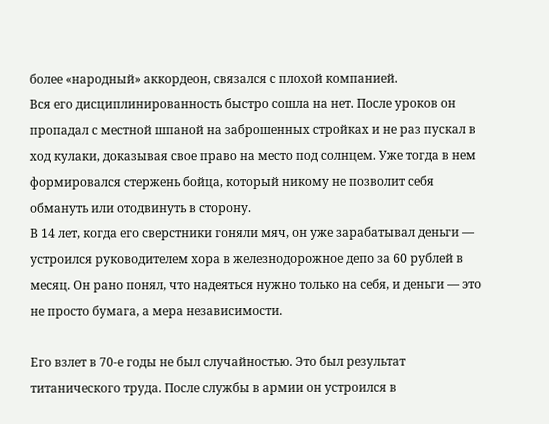более «народный» аккордеон, связался с плохой компанией.
Вся его дисциплинированность быстро сошла на нет. После уроков он пропадал с местной шпаной на заброшенных стройках и не раз пускал в ход кулаки, доказывая свое право на место под солнцем. Уже тогда в нем формировался стержень бойца, который никому не позволит себя обмануть или отодвинуть в сторону.
В 14 лет, когда его сверстники гоняли мяч, он уже зарабатывал деньги — устроился руководителем хора в железнодорожное депо за 60 рублей в месяц. Он рано понял, что надеяться нужно только на себя, и деньги — это не просто бумага, а мера независимости.

Его взлет в 70-е годы не был случайностью. Это был результат титанического труда. После службы в армии он устроился в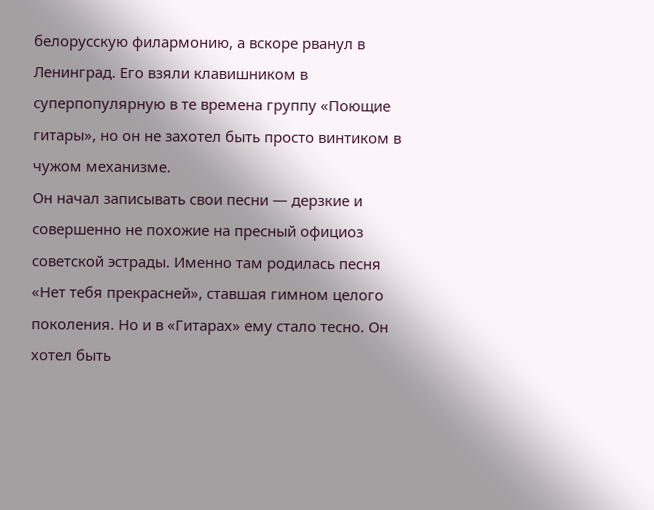белорусскую филармонию, а вскоре рванул в Ленинград. Его взяли клавишником в суперпопулярную в те времена группу «Поющие гитары», но он не захотел быть просто винтиком в чужом механизме.
Он начал записывать свои песни — дерзкие и совершенно не похожие на пресный официоз советской эстрады. Именно там родилась песня «Нет тебя прекрасней», ставшая гимном целого поколения. Но и в «Гитарах» ему стало тесно. Он хотел быть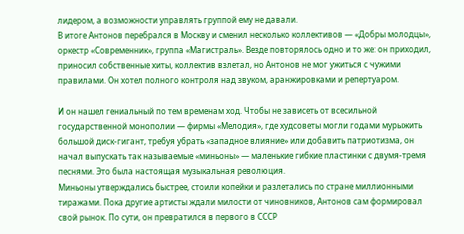лидером, а возможности управлять группой ему не давали.
В итоге Антонов перебрался в Москву и сменил несколько коллективов — «Добры молодцы», оркестр «Современник», группа «Магистраль». Везде повторялось одно и то же: он приходил, приносил собственные хиты, коллектив взлетал, но Антонов не мог ужиться с чужими правилами. Он хотел полного контроля над звуком, аранжировками и репертуаром.

И он нашел гениальный по тем временам ход. Чтобы не зависеть от всесильной государственной монополии — фирмы «Мелодия», где худсоветы могли годами мурыжить большой диск-гигант, требуя убрать «западное влияние» или добавить патриотизма, он начал выпускать так называемые «миньоны» — маленькие гибкие пластинки с двумя-тремя песнями. Это была настоящая музыкальная революция.
Миньоны утверждались быстрее, стоили копейки и разлетались по стране миллионными тиражами. Пока другие артисты ждали милости от чиновников, Антонов сам формировал свой рынок. По сути, он превратился в первого в СССР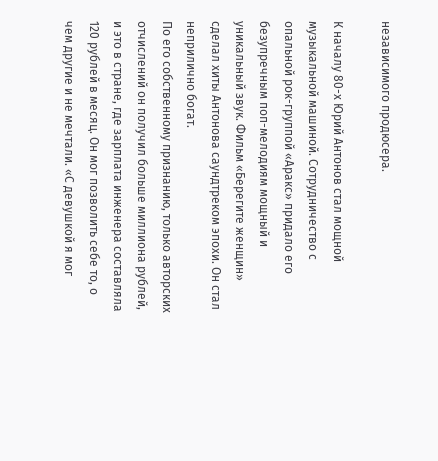независимого продюсера.

К началу 80-х Юрий Антонов стал мощной музыкальной машиной. Сотрудничество с опальной рок-группой «Аракс» придало его безупречным поп-мелодиям мощный и уникальный звук. Фильм «Берегите женщин» сделал хиты Антонова саундтреком эпохи. Он стал неприлично богат.
По его собственному признанию, только авторских отчислений он получил больше миллиона рублей, и это в стране, где зарплата инженера составляла 120 рублей в месяц. Он мог позволить себе то, о чем другие и не мечтали. «С девушкой я мог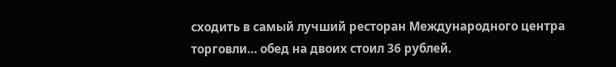сходить в самый лучший ресторан Международного центра торговли… обед на двоих стоил 36 рублей.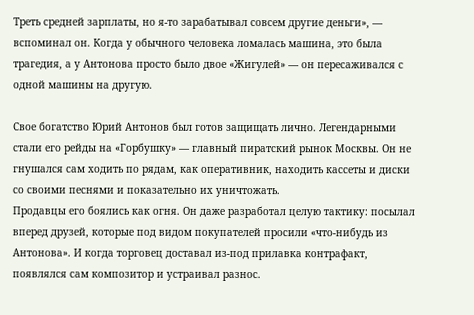Треть средней зарплаты, но я-то зарабатывал совсем другие деньги», — вспоминал он. Когда у обычного человека ломалась машина, это была трагедия, а у Антонова просто было двое «Жигулей» — он пересаживался с одной машины на другую.

Свое богатство Юрий Антонов был готов защищать лично. Легендарными стали его рейды на «Горбушку» — главный пиратский рынок Москвы. Он не гнушался сам ходить по рядам, как оперативник, находить кассеты и диски со своими песнями и показательно их уничтожать.
Продавцы его боялись как огня. Он даже разработал целую тактику: посылал вперед друзей, которые под видом покупателей просили «что-нибудь из Антонова». И когда торговец доставал из-под прилавка контрафакт, появлялся сам композитор и устраивал разнос.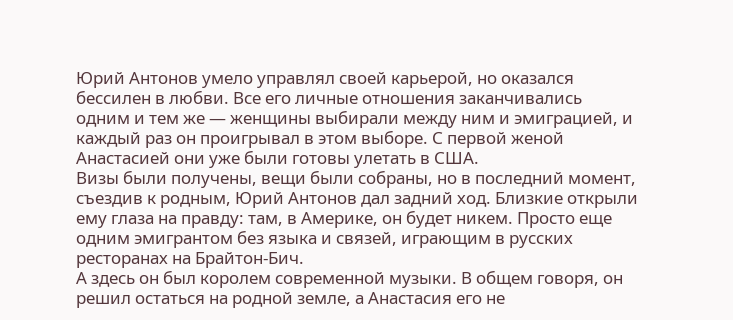Юрий Антонов умело управлял своей карьерой, но оказался бессилен в любви. Все его личные отношения заканчивались одним и тем же — женщины выбирали между ним и эмиграцией, и каждый раз он проигрывал в этом выборе. С первой женой Анастасией они уже были готовы улетать в США.
Визы были получены, вещи были собраны, но в последний момент, съездив к родным, Юрий Антонов дал задний ход. Близкие открыли ему глаза на правду: там, в Америке, он будет никем. Просто еще одним эмигрантом без языка и связей, играющим в русских ресторанах на Брайтон-Бич.
А здесь он был королем современной музыки. В общем говоря, он решил остаться на родной земле, а Анастасия его не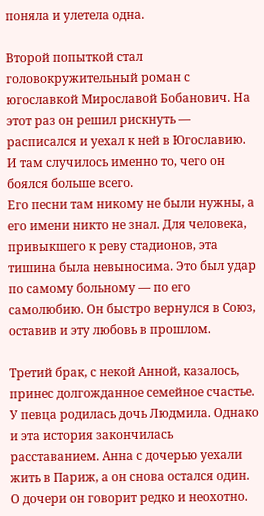поняла и улетела одна.

Второй попыткой стал головокружительный роман с югославкой Мирославой Бобанович. На этот раз он решил рискнуть — расписался и уехал к ней в Югославию. И там случилось именно то, чего он боялся больше всего.
Его песни там никому не были нужны, а его имени никто не знал. Для человека, привыкшего к реву стадионов, эта тишина была невыносима. Это был удар по самому больному — по его самолюбию. Он быстро вернулся в Союз, оставив и эту любовь в прошлом.

Третий брак, с некой Анной, казалось, принес долгожданное семейное счастье. У певца родилась дочь Людмила. Однако и эта история закончилась расставанием. Анна с дочерью уехали жить в Париж, а он снова остался один. О дочери он говорит редко и неохотно.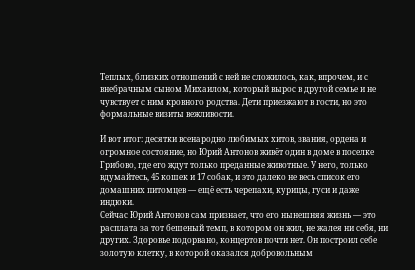Теплых, близких отношений с ней не сложилось, как, впрочем, и с внебрачным сыном Михаилом, который вырос в другой семье и не чувствует с ним кровного родства. Дети приезжают в гости, но это формальные визиты вежливости.

И вот итог: десятки всенародно любимых хитов, звания, ордена и огромное состояние, но Юрий Антонов живёт один в доме в поселке Грибово, где его ждут только преданные животные. У него, только вдумайтесь, 45 кошек и 17 собак, и это далеко не весь список его домашних питомцев — ещё есть черепахи, курицы, гуси и даже индюки.
Сейчас Юрий Антонов сам признает, что его нынешняя жизнь — это расплата за тот бешеный темп, в котором он жил, не жалея ни себя, ни других. Здоровье подорвано, концертов почти нет. Он построил себе золотую клетку, в которой оказался добровольным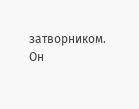затворником.
Он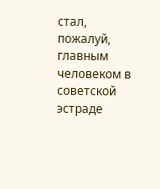стал, пожалуй, главным человеком в советской эстраде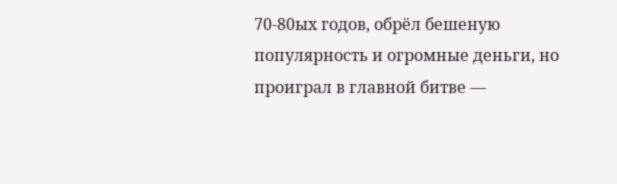70-80ых годов, обрёл бешеную популярность и огромные деньги, но проиграл в главной битве —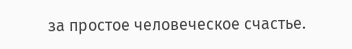за простое человеческое счастье.